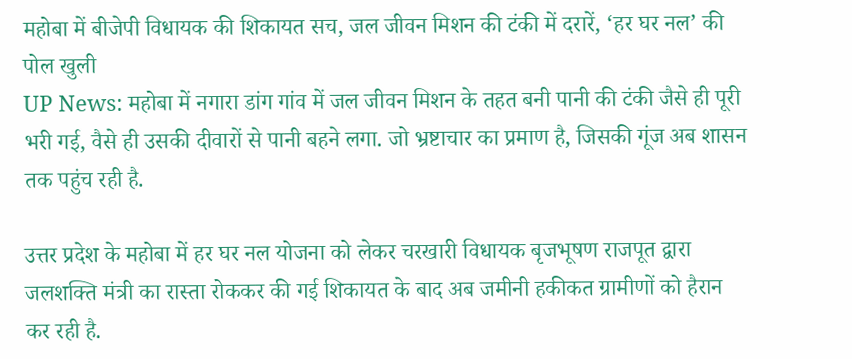महोबा में बीजेपी विधायक की शिकायत सच, जल जीवन मिशन की टंकी में दरारें, ‘हर घर नल’ की पोल खुली
UP News: महोबा में नगारा डांग गांव में जल जीवन मिशन के तहत बनी पानी की टंकी जैसे ही पूरी भरी गई, वैसे ही उसकी दीवारों से पानी बहने लगा. जो भ्रष्टाचार का प्रमाण है, जिसकी गूंज अब शासन तक पहुंच रही है.

उत्तर प्रदेश के महोबा में हर घर नल योजना को लेकर चरखारी विधायक बृजभूषण राजपूत द्वारा जलशक्ति मंत्री का रास्ता रोककर की गई शिकायत के बाद अब जमीनी हकीकत ग्रामीणों को हैरान कर रही है.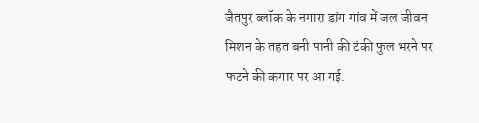जैतपुर ब्लॉक के नगारा डांग गांव में जल जीवन मिशन के तहत बनी पानी की टंकी फुल भरने पर फटने की कगार पर आ गई.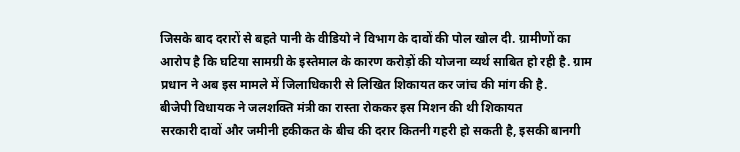जिसके बाद दरारों से बहते पानी के वीडियो ने विभाग के दावों की पोल खोल दी. ग्रामीणों का आरोप है कि घटिया सामग्री के इस्तेमाल के कारण करोड़ों की योजना व्यर्थ साबित हो रही है. ग्राम प्रधान ने अब इस मामले में जिलाधिकारी से लिखित शिकायत कर जांच की मांग की है.
बीजेपी विधायक ने जलशक्ति मंत्री का रास्ता रोककर इस मिशन की थी शिकायत
सरकारी दावों और जमीनी हकीकत के बीच की दरार कितनी गहरी हो सकती है, इसकी बानगी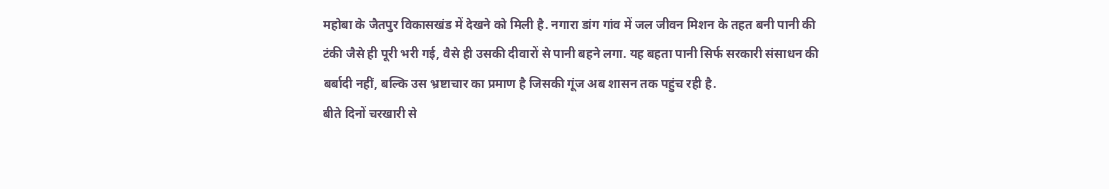महोबा के जैतपुर विकासखंड में देखने को मिली है. नगारा डांग गांव में जल जीवन मिशन के तहत बनी पानी की टंकी जैसे ही पूरी भरी गई, वैसे ही उसकी दीवारों से पानी बहने लगा. यह बहता पानी सिर्फ सरकारी संसाधन की बर्बादी नहीं, बल्कि उस भ्रष्टाचार का प्रमाण है जिसकी गूंज अब शासन तक पहुंच रही है.
बीते दिनों चरखारी से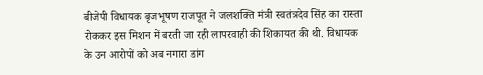बीजेपी विधायक बृजभूषण राजपूत ने जलशक्ति मंत्री स्वतंत्रदेव सिंह का रास्ता रोककर इस मिशन में बरती जा रही लापरवाही की शिकायत की थी. विधायक के उन आरोपों को अब नगारा डांग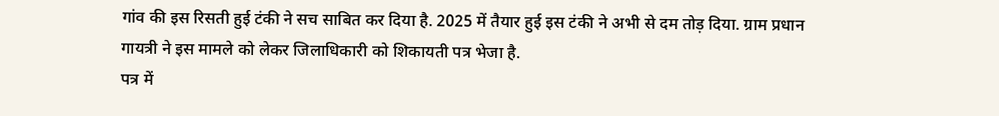गांव की इस रिसती हुई टंकी ने सच साबित कर दिया है. 2025 में तैयार हुई इस टंकी ने अभी से दम तोड़ दिया. ग्राम प्रधान गायत्री ने इस मामले को लेकर जिलाधिकारी को शिकायती पत्र भेजा है.
पत्र में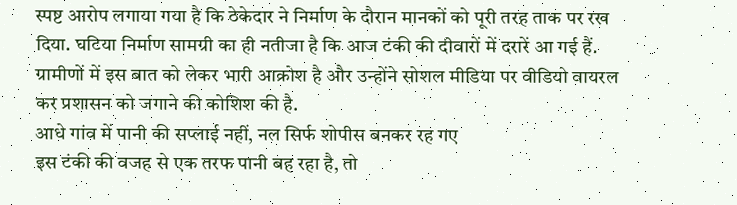स्पष्ट आरोप लगाया गया है कि ठेकेदार ने निर्माण के दौरान मानकों को पूरी तरह ताक पर रख दिया. घटिया निर्माण सामग्री का ही नतीजा है कि आज टंकी की दीवारों में दरारें आ गई हैं. ग्रामीणों में इस बात को लेकर भारी आक्रोश है और उन्होंने सोशल मीडिया पर वीडियो वायरल कर प्रशासन को जगाने की कोशिश की है.
आधे गांव में पानी की सप्लाई नहीं, नल सिर्फ शोपीस बनकर रह गए
इस टंकी की वजह से एक तरफ पानी बह रहा है, तो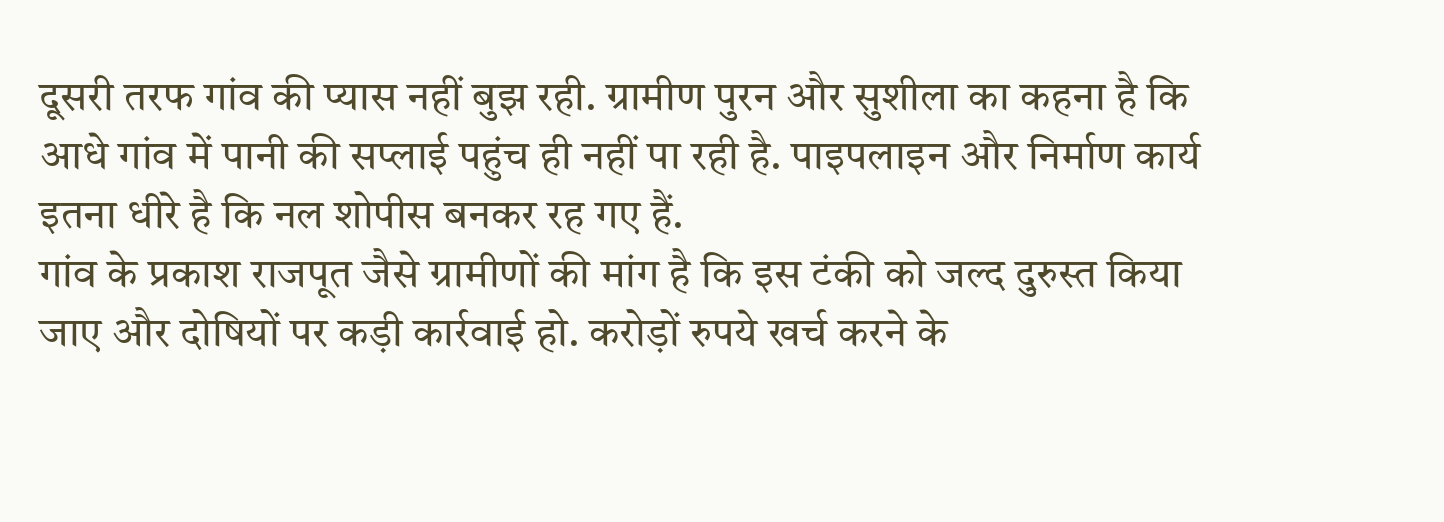दूसरी तरफ गांव की प्यास नहीं बुझ रही. ग्रामीण पुरन और सुशीला का कहना है कि आधे गांव में पानी की सप्लाई पहुंच ही नहीं पा रही है. पाइपलाइन और निर्माण कार्य इतना धीरे है कि नल शोपीस बनकर रह गए हैं.
गांव के प्रकाश राजपूत जैसे ग्रामीणों की मांग है कि इस टंकी को जल्द दुरुस्त किया जाए और दोषियों पर कड़ी कार्रवाई हो. करोड़ों रुपये खर्च करने के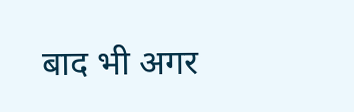बाद भी अगर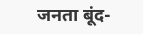जनता बूंद-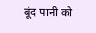बूंद पानी को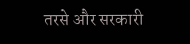तरसे और सरकारी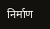निर्माण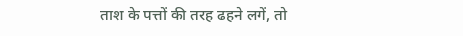ताश के पत्तों की तरह ढहने लगें, तो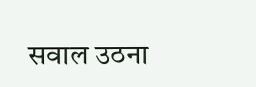सवाल उठना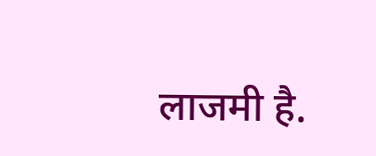लाजमी है.